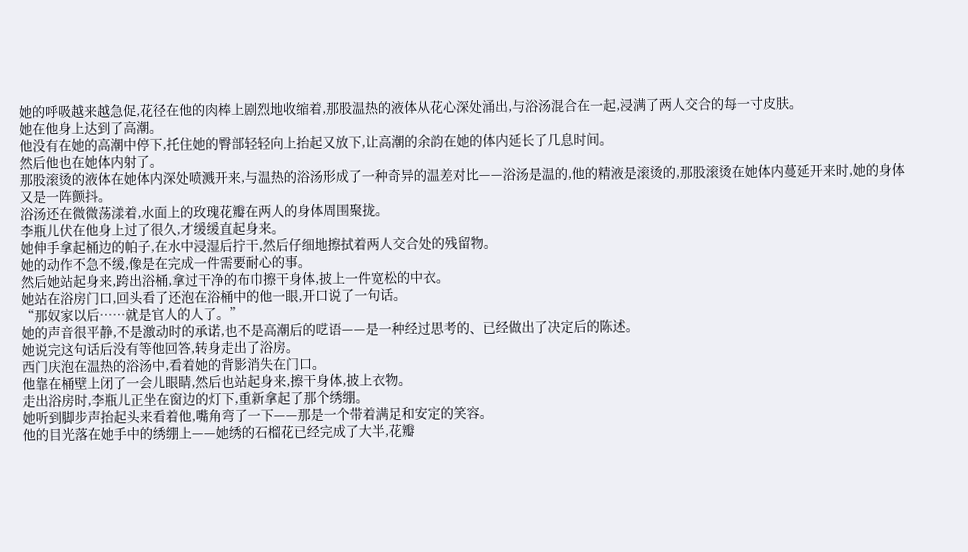她的呼吸越来越急促,花径在他的肉棒上剧烈地收缩着,那股温热的液体从花心深处涌出,与浴汤混合在一起,浸满了两人交合的每一寸皮肤。
她在他身上达到了高潮。
他没有在她的高潮中停下,托住她的臀部轻轻向上抬起又放下,让高潮的余韵在她的体内延长了几息时间。
然后他也在她体内射了。
那股滚烫的液体在她体内深处喷溅开来,与温热的浴汤形成了一种奇异的温差对比——浴汤是温的,他的精液是滚烫的,那股滚烫在她体内蔓延开来时,她的身体又是一阵颤抖。
浴汤还在微微荡漾着,水面上的玫瑰花瓣在两人的身体周围聚拢。
李瓶儿伏在他身上过了很久,才缓缓直起身来。
她伸手拿起桶边的帕子,在水中浸湿后拧干,然后仔细地擦拭着两人交合处的残留物。
她的动作不急不缓,像是在完成一件需要耐心的事。
然后她站起身来,跨出浴桶,拿过干净的布巾擦干身体,披上一件宽松的中衣。
她站在浴房门口,回头看了还泡在浴桶中的他一眼,开口说了一句话。
“那奴家以后……就是官人的人了。”
她的声音很平静,不是激动时的承诺,也不是高潮后的呓语——是一种经过思考的、已经做出了决定后的陈述。
她说完这句话后没有等他回答,转身走出了浴房。
西门庆泡在温热的浴汤中,看着她的背影消失在门口。
他靠在桶壁上闭了一会儿眼睛,然后也站起身来,擦干身体,披上衣物。
走出浴房时,李瓶儿正坐在窗边的灯下,重新拿起了那个绣绷。
她听到脚步声抬起头来看着他,嘴角弯了一下——那是一个带着满足和安定的笑容。
他的目光落在她手中的绣绷上——她绣的石榴花已经完成了大半,花瓣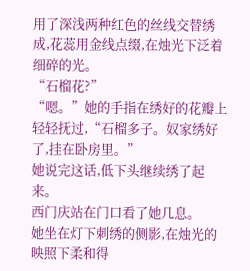用了深浅两种红色的丝线交替绣成,花蕊用金线点缀,在烛光下泛着细碎的光。
“石榴花?”
“嗯。”她的手指在绣好的花瓣上轻轻抚过,“石榴多子。奴家绣好了,挂在卧房里。”
她说完这话,低下头继续绣了起来。
西门庆站在门口看了她几息。
她坐在灯下刺绣的侧影,在烛光的映照下柔和得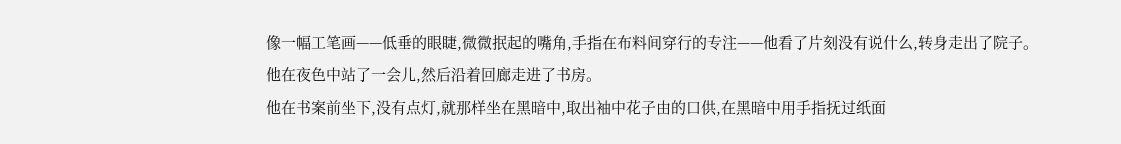像一幅工笔画——低垂的眼睫,微微抿起的嘴角,手指在布料间穿行的专注——他看了片刻没有说什么,转身走出了院子。
他在夜色中站了一会儿,然后沿着回廊走进了书房。
他在书案前坐下,没有点灯,就那样坐在黑暗中,取出袖中花子由的口供,在黑暗中用手指抚过纸面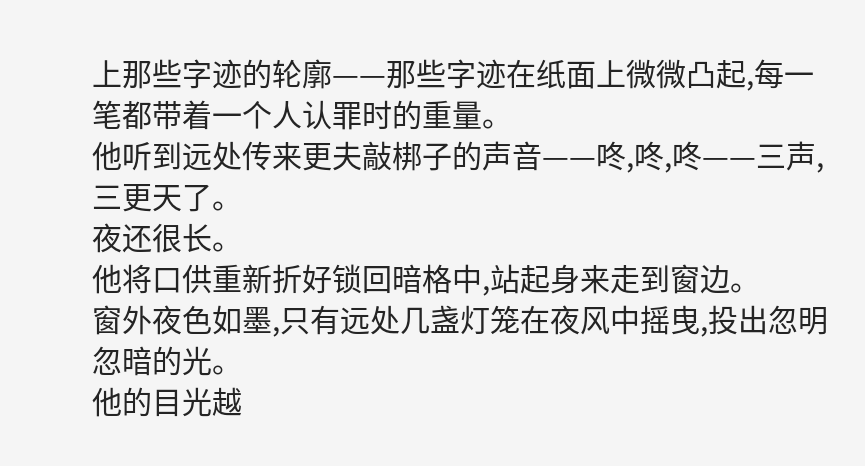上那些字迹的轮廓——那些字迹在纸面上微微凸起,每一笔都带着一个人认罪时的重量。
他听到远处传来更夫敲梆子的声音——咚,咚,咚——三声,三更天了。
夜还很长。
他将口供重新折好锁回暗格中,站起身来走到窗边。
窗外夜色如墨,只有远处几盏灯笼在夜风中摇曳,投出忽明忽暗的光。
他的目光越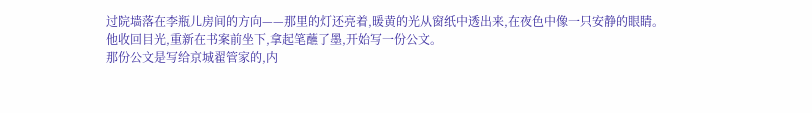过院墙落在李瓶儿房间的方向——那里的灯还亮着,暖黄的光从窗纸中透出来,在夜色中像一只安静的眼睛。
他收回目光,重新在书案前坐下,拿起笔蘸了墨,开始写一份公文。
那份公文是写给京城翟管家的,内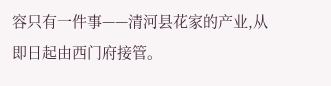容只有一件事——清河县花家的产业,从即日起由西门府接管。